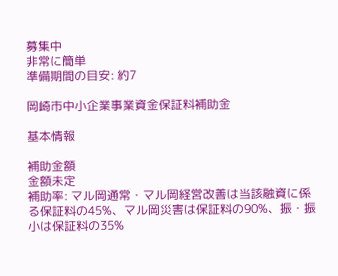募集中
非常に簡単
準備期間の目安: 約7

岡崎市中小企業事業資金保証料補助金

基本情報

補助金額
金額未定
補助率: マル岡通常・マル岡経営改善は当該融資に係る保証料の45%、マル岡災害は保証料の90%、振・振小は保証料の35%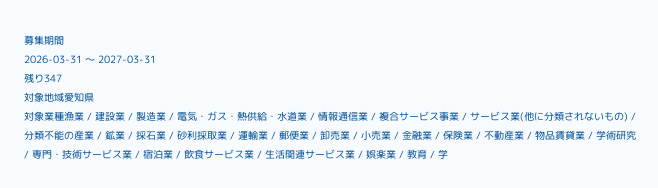募集期間
2026-03-31 〜 2027-03-31
残り347
対象地域愛知県
対象業種漁業 / 建設業 / 製造業 / 電気・ガス・熱供給・水道業 / 情報通信業 / 複合サービス事業 / サービス業(他に分類されないもの) / 分類不能の産業 / 鉱業 / 採石業 / 砂利採取業 / 運輸業 / 郵便業 / 卸売業 / 小売業 / 金融業 / 保険業 / 不動産業 / 物品賃貸業 / 学術研究 / 専門・技術サービス業 / 宿泊業 / 飲食サービス業 / 生活関連サービス業 / 娯楽業 / 教育 / 学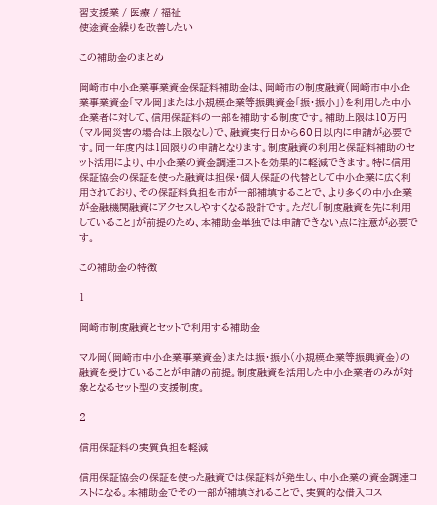習支援業 / 医療 / 福祉
使途資金繰りを改善したい

この補助金のまとめ

岡崎市中小企業事業資金保証料補助金は、岡崎市の制度融資(岡崎市中小企業事業資金「マル岡」または小規模企業等振興資金「振・振小」)を利用した中小企業者に対して、信用保証料の一部を補助する制度です。補助上限は10万円(マル岡災害の場合は上限なし)で、融資実行日から60日以内に申請が必要です。同一年度内は1回限りの申請となります。制度融資の利用と保証料補助のセット活用により、中小企業の資金調達コストを効果的に軽減できます。特に信用保証協会の保証を使った融資は担保・個人保証の代替として中小企業に広く利用されており、その保証料負担を市が一部補填することで、より多くの中小企業が金融機関融資にアクセスしやすくなる設計です。ただし「制度融資を先に利用していること」が前提のため、本補助金単独では申請できない点に注意が必要です。

この補助金の特徴

1

岡崎市制度融資とセットで利用する補助金

マル岡(岡崎市中小企業事業資金)または振・振小(小規模企業等振興資金)の融資を受けていることが申請の前提。制度融資を活用した中小企業者のみが対象となるセット型の支援制度。

2

信用保証料の実質負担を軽減

信用保証協会の保証を使った融資では保証料が発生し、中小企業の資金調達コストになる。本補助金でその一部が補填されることで、実質的な借入コス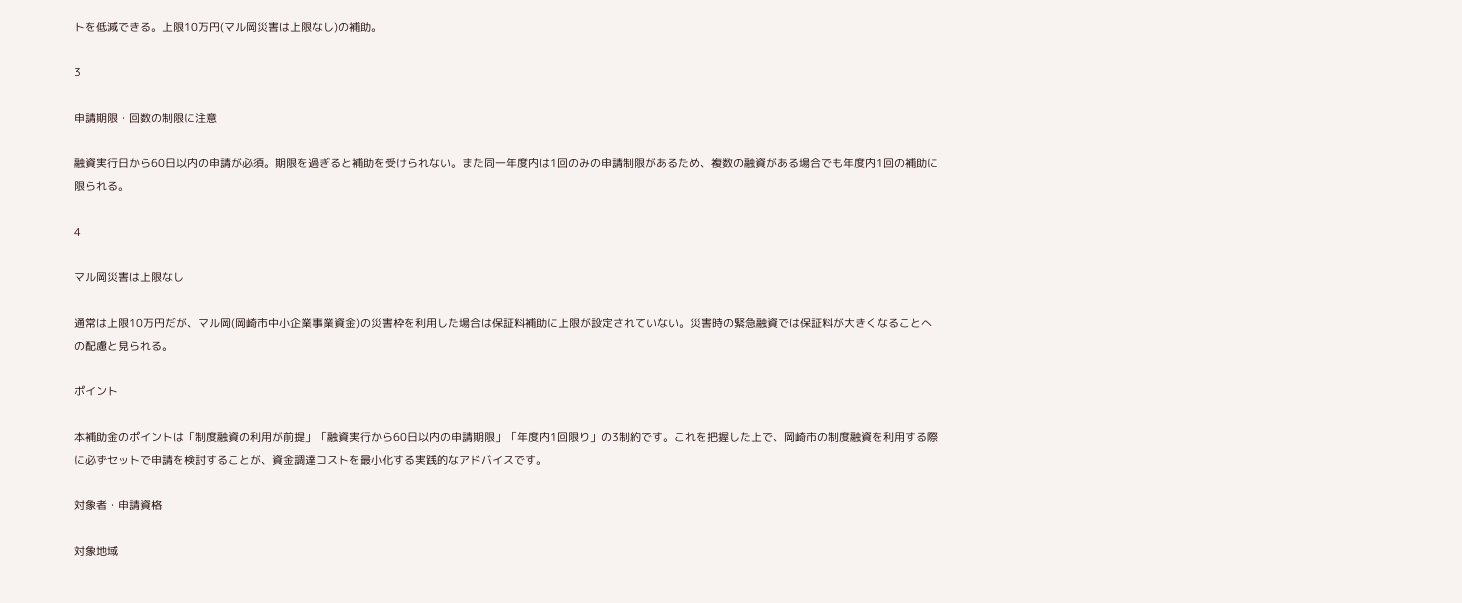トを低減できる。上限10万円(マル岡災害は上限なし)の補助。

3

申請期限・回数の制限に注意

融資実行日から60日以内の申請が必須。期限を過ぎると補助を受けられない。また同一年度内は1回のみの申請制限があるため、複数の融資がある場合でも年度内1回の補助に限られる。

4

マル岡災害は上限なし

通常は上限10万円だが、マル岡(岡崎市中小企業事業資金)の災害枠を利用した場合は保証料補助に上限が設定されていない。災害時の緊急融資では保証料が大きくなることへの配慮と見られる。

ポイント

本補助金のポイントは「制度融資の利用が前提」「融資実行から60日以内の申請期限」「年度内1回限り」の3制約です。これを把握した上で、岡崎市の制度融資を利用する際に必ずセットで申請を検討することが、資金調達コストを最小化する実践的なアドバイスです。

対象者・申請資格

対象地域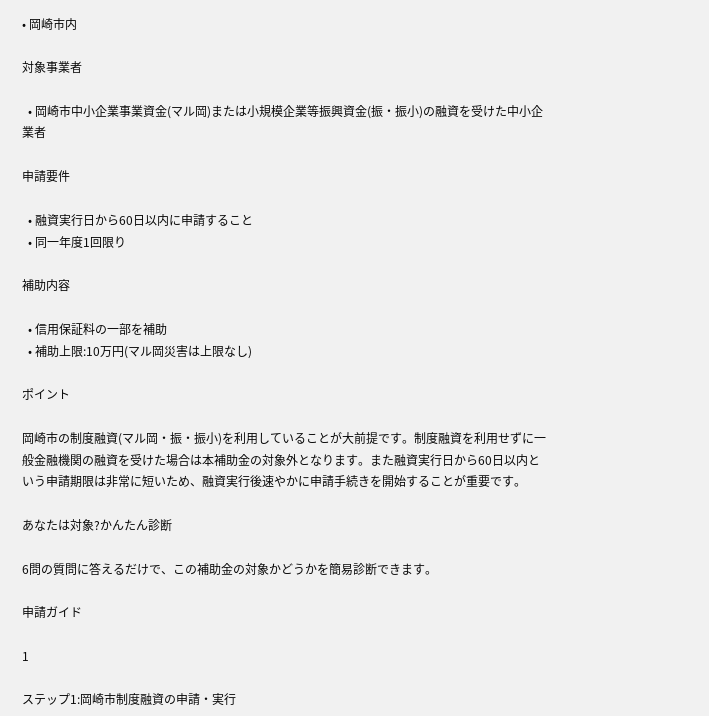• 岡崎市内

対象事業者

  • 岡崎市中小企業事業資金(マル岡)または小規模企業等振興資金(振・振小)の融資を受けた中小企業者

申請要件

  • 融資実行日から60日以内に申請すること
  • 同一年度1回限り

補助内容

  • 信用保証料の一部を補助
  • 補助上限:10万円(マル岡災害は上限なし)

ポイント

岡崎市の制度融資(マル岡・振・振小)を利用していることが大前提です。制度融資を利用せずに一般金融機関の融資を受けた場合は本補助金の対象外となります。また融資実行日から60日以内という申請期限は非常に短いため、融資実行後速やかに申請手続きを開始することが重要です。

あなたは対象?かんたん診断

6問の質問に答えるだけで、この補助金の対象かどうかを簡易診断できます。

申請ガイド

1

ステップ1:岡崎市制度融資の申請・実行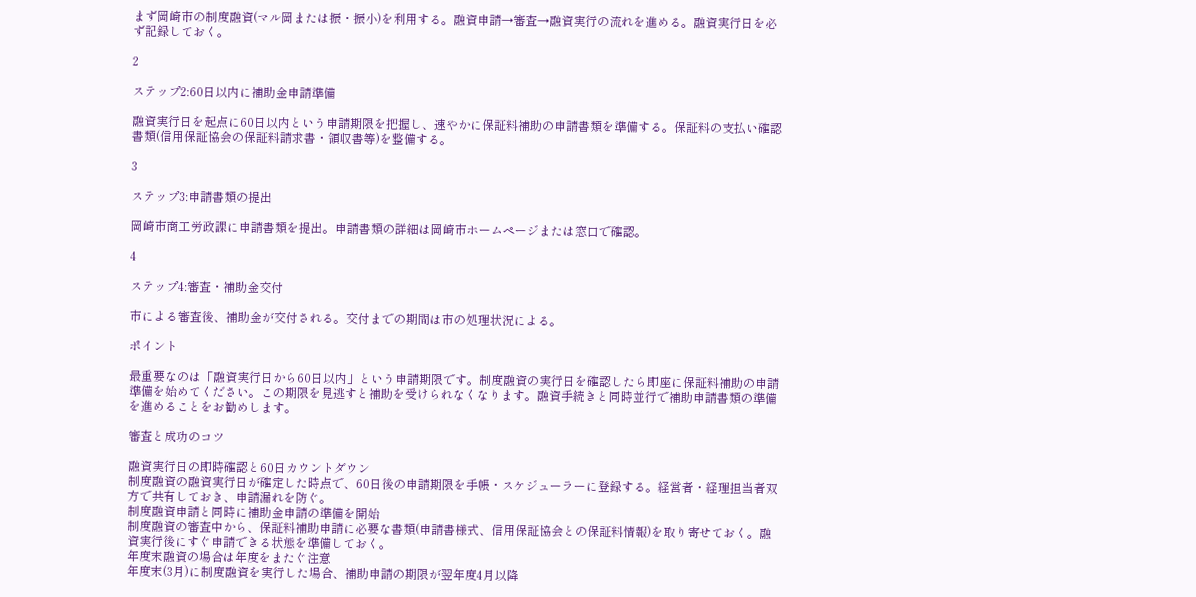まず岡崎市の制度融資(マル岡または振・振小)を利用する。融資申請→審査→融資実行の流れを進める。融資実行日を必ず記録しておく。

2

ステップ2:60日以内に補助金申請準備

融資実行日を起点に60日以内という申請期限を把握し、速やかに保証料補助の申請書類を準備する。保証料の支払い確認書類(信用保証協会の保証料請求書・領収書等)を整備する。

3

ステップ3:申請書類の提出

岡崎市商工労政課に申請書類を提出。申請書類の詳細は岡崎市ホームページまたは窓口で確認。

4

ステップ4:審査・補助金交付

市による審査後、補助金が交付される。交付までの期間は市の処理状況による。

ポイント

最重要なのは「融資実行日から60日以内」という申請期限です。制度融資の実行日を確認したら即座に保証料補助の申請準備を始めてください。この期限を見逃すと補助を受けられなくなります。融資手続きと同時並行で補助申請書類の準備を進めることをお勧めします。

審査と成功のコツ

融資実行日の即時確認と60日カウントダウン
制度融資の融資実行日が確定した時点で、60日後の申請期限を手帳・スケジューラーに登録する。経営者・経理担当者双方で共有しておき、申請漏れを防ぐ。
制度融資申請と同時に補助金申請の準備を開始
制度融資の審査中から、保証料補助申請に必要な書類(申請書様式、信用保証協会との保証料情報)を取り寄せておく。融資実行後にすぐ申請できる状態を準備しておく。
年度末融資の場合は年度をまたぐ注意
年度末(3月)に制度融資を実行した場合、補助申請の期限が翌年度4月以降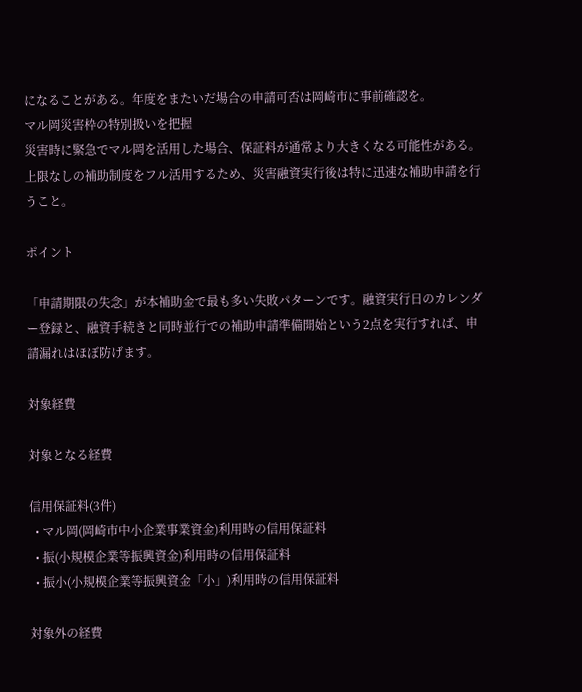になることがある。年度をまたいだ場合の申請可否は岡崎市に事前確認を。
マル岡災害枠の特別扱いを把握
災害時に緊急でマル岡を活用した場合、保証料が通常より大きくなる可能性がある。上限なしの補助制度をフル活用するため、災害融資実行後は特に迅速な補助申請を行うこと。

ポイント

「申請期限の失念」が本補助金で最も多い失敗パターンです。融資実行日のカレンダー登録と、融資手続きと同時並行での補助申請準備開始という2点を実行すれば、申請漏れはほぼ防げます。

対象経費

対象となる経費

信用保証料(3件)
  • マル岡(岡崎市中小企業事業資金)利用時の信用保証料
  • 振(小規模企業等振興資金)利用時の信用保証料
  • 振小(小規模企業等振興資金「小」)利用時の信用保証料

対象外の経費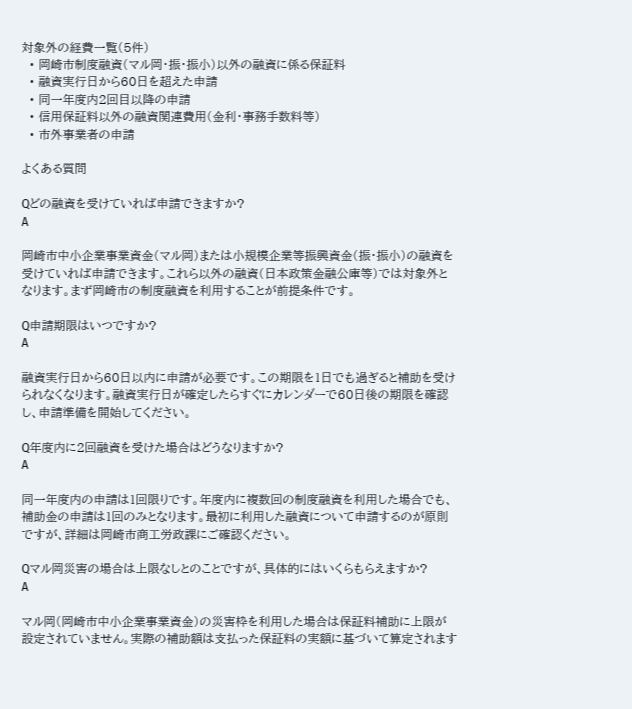対象外の経費一覧(5件)
  • 岡崎市制度融資(マル岡・振・振小)以外の融資に係る保証料
  • 融資実行日から60日を超えた申請
  • 同一年度内2回目以降の申請
  • 信用保証料以外の融資関連費用(金利・事務手数料等)
  • 市外事業者の申請

よくある質問

Qどの融資を受けていれば申請できますか?
A

岡崎市中小企業事業資金(マル岡)または小規模企業等振興資金(振・振小)の融資を受けていれば申請できます。これら以外の融資(日本政策金融公庫等)では対象外となります。まず岡崎市の制度融資を利用することが前提条件です。

Q申請期限はいつですか?
A

融資実行日から60日以内に申請が必要です。この期限を1日でも過ぎると補助を受けられなくなります。融資実行日が確定したらすぐにカレンダーで60日後の期限を確認し、申請準備を開始してください。

Q年度内に2回融資を受けた場合はどうなりますか?
A

同一年度内の申請は1回限りです。年度内に複数回の制度融資を利用した場合でも、補助金の申請は1回のみとなります。最初に利用した融資について申請するのが原則ですが、詳細は岡崎市商工労政課にご確認ください。

Qマル岡災害の場合は上限なしとのことですが、具体的にはいくらもらえますか?
A

マル岡(岡崎市中小企業事業資金)の災害枠を利用した場合は保証料補助に上限が設定されていません。実際の補助額は支払った保証料の実額に基づいて算定されます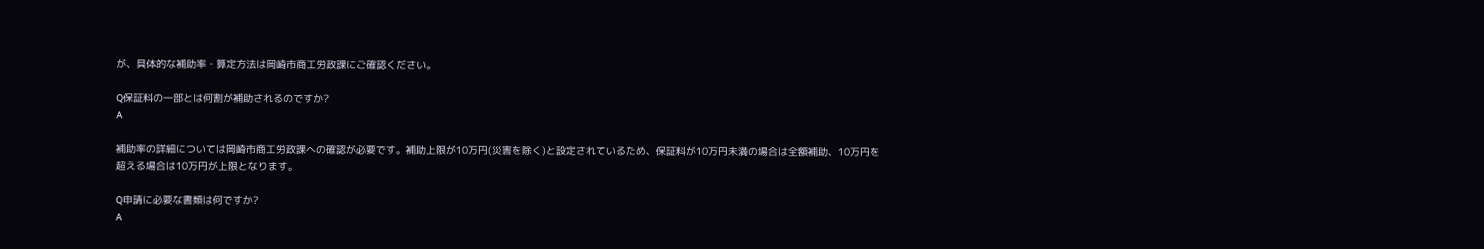が、具体的な補助率・算定方法は岡崎市商工労政課にご確認ください。

Q保証料の一部とは何割が補助されるのですか?
A

補助率の詳細については岡崎市商工労政課への確認が必要です。補助上限が10万円(災害を除く)と設定されているため、保証料が10万円未満の場合は全額補助、10万円を超える場合は10万円が上限となります。

Q申請に必要な書類は何ですか?
A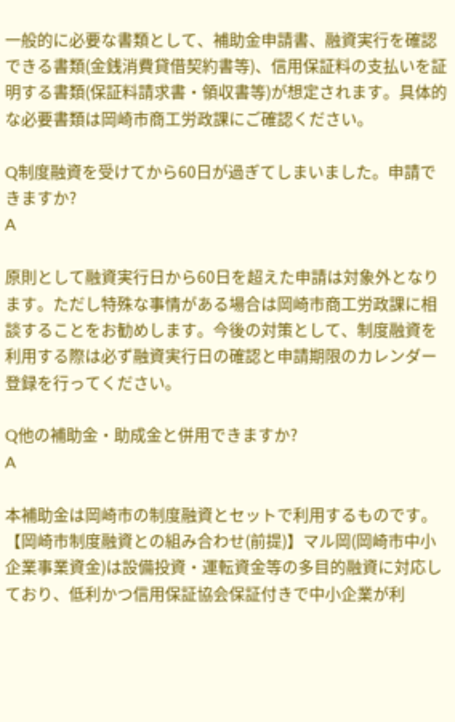一般的に必要な書類として、補助金申請書、融資実行を確認できる書類(金銭消費貸借契約書等)、信用保証料の支払いを証明する書類(保証料請求書・領収書等)が想定されます。具体的な必要書類は岡崎市商工労政課にご確認ください。

Q制度融資を受けてから60日が過ぎてしまいました。申請できますか?
A

原則として融資実行日から60日を超えた申請は対象外となります。ただし特殊な事情がある場合は岡崎市商工労政課に相談することをお勧めします。今後の対策として、制度融資を利用する際は必ず融資実行日の確認と申請期限のカレンダー登録を行ってください。

Q他の補助金・助成金と併用できますか?
A

本補助金は岡崎市の制度融資とセットで利用するものです。 【岡崎市制度融資との組み合わせ(前提)】マル岡(岡崎市中小企業事業資金)は設備投資・運転資金等の多目的融資に対応しており、低利かつ信用保証協会保証付きで中小企業が利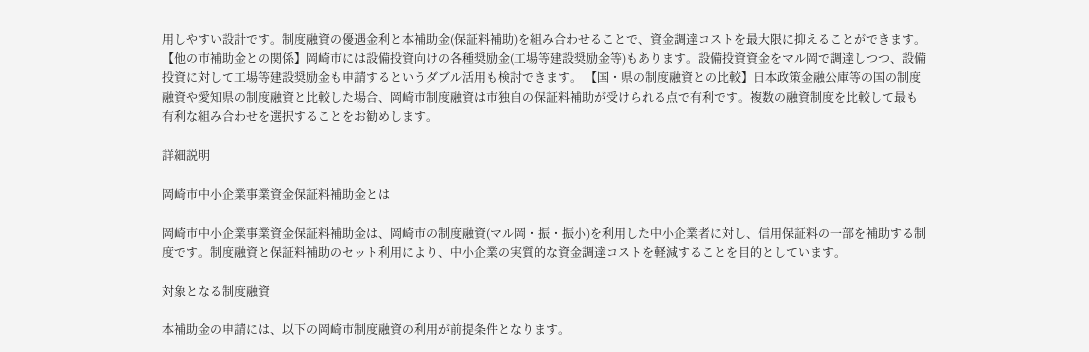用しやすい設計です。制度融資の優遇金利と本補助金(保証料補助)を組み合わせることで、資金調達コストを最大限に抑えることができます。 【他の市補助金との関係】岡崎市には設備投資向けの各種奨励金(工場等建設奨励金等)もあります。設備投資資金をマル岡で調達しつつ、設備投資に対して工場等建設奨励金も申請するというダブル活用も検討できます。 【国・県の制度融資との比較】日本政策金融公庫等の国の制度融資や愛知県の制度融資と比較した場合、岡崎市制度融資は市独自の保証料補助が受けられる点で有利です。複数の融資制度を比較して最も有利な組み合わせを選択することをお勧めします。

詳細説明

岡崎市中小企業事業資金保証料補助金とは

岡崎市中小企業事業資金保証料補助金は、岡崎市の制度融資(マル岡・振・振小)を利用した中小企業者に対し、信用保証料の一部を補助する制度です。制度融資と保証料補助のセット利用により、中小企業の実質的な資金調達コストを軽減することを目的としています。

対象となる制度融資

本補助金の申請には、以下の岡崎市制度融資の利用が前提条件となります。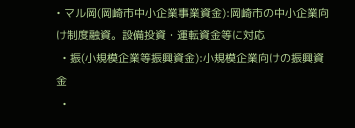• マル岡(岡崎市中小企業事業資金):岡崎市の中小企業向け制度融資。設備投資・運転資金等に対応
  • 振(小規模企業等振興資金):小規模企業向けの振興資金
  •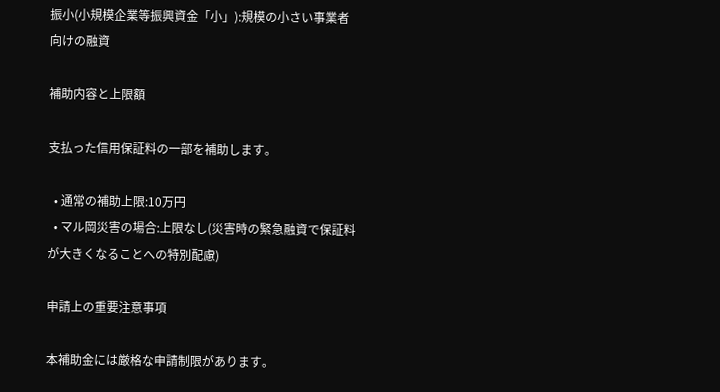振小(小規模企業等振興資金「小」):規模の小さい事業者向けの融資

補助内容と上限額

支払った信用保証料の一部を補助します。

  • 通常の補助上限:10万円
  • マル岡災害の場合:上限なし(災害時の緊急融資で保証料が大きくなることへの特別配慮)

申請上の重要注意事項

本補助金には厳格な申請制限があります。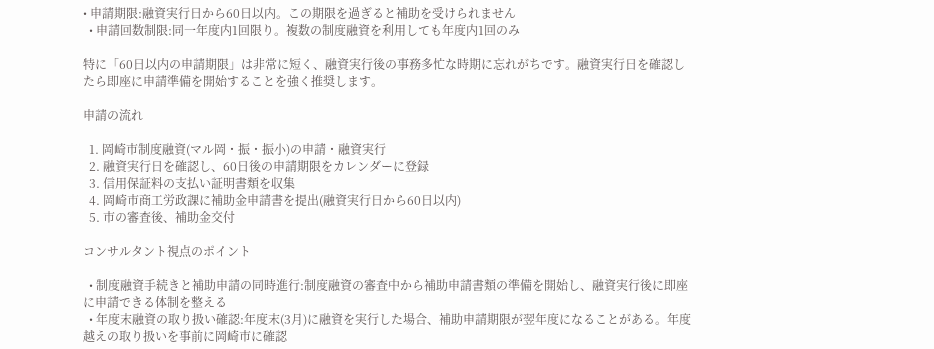• 申請期限:融資実行日から60日以内。この期限を過ぎると補助を受けられません
  • 申請回数制限:同一年度内1回限り。複数の制度融資を利用しても年度内1回のみ

特に「60日以内の申請期限」は非常に短く、融資実行後の事務多忙な時期に忘れがちです。融資実行日を確認したら即座に申請準備を開始することを強く推奨します。

申請の流れ

  1. 岡崎市制度融資(マル岡・振・振小)の申請・融資実行
  2. 融資実行日を確認し、60日後の申請期限をカレンダーに登録
  3. 信用保証料の支払い証明書類を収集
  4. 岡崎市商工労政課に補助金申請書を提出(融資実行日から60日以内)
  5. 市の審査後、補助金交付

コンサルタント視点のポイント

  • 制度融資手続きと補助申請の同時進行:制度融資の審査中から補助申請書類の準備を開始し、融資実行後に即座に申請できる体制を整える
  • 年度末融資の取り扱い確認:年度末(3月)に融資を実行した場合、補助申請期限が翌年度になることがある。年度越えの取り扱いを事前に岡崎市に確認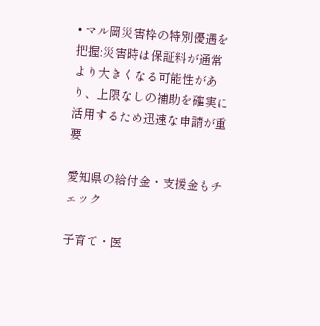• マル岡災害枠の特別優遇を把握:災害時は保証料が通常より大きくなる可能性があり、上限なしの補助を確実に活用するため迅速な申請が重要

愛知県の給付金・支援金もチェック

子育て・医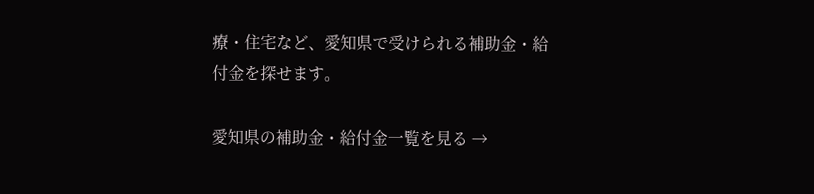療・住宅など、愛知県で受けられる補助金・給付金を探せます。

愛知県の補助金・給付金一覧を見る →